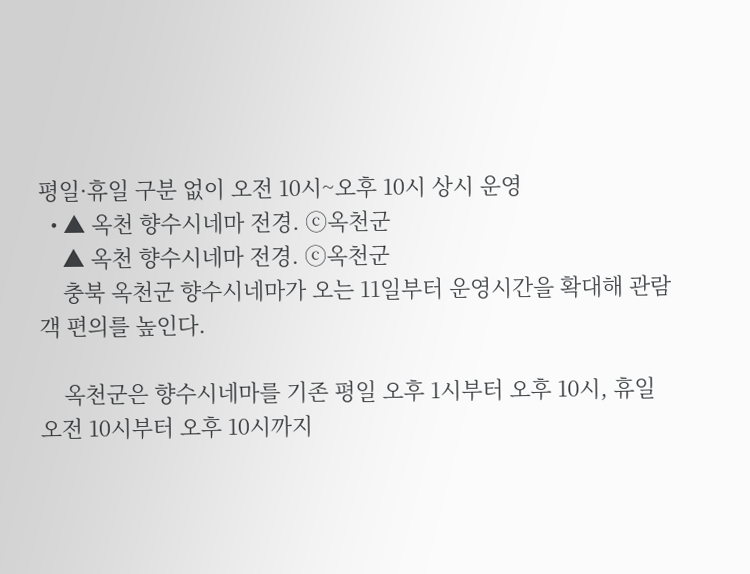평일·휴일 구분 없이 오전 10시~오후 10시 상시 운영
  • ▲ 옥천 향수시네마 전경. ⓒ옥천군
    ▲ 옥천 향수시네마 전경. ⓒ옥천군
    충북 옥천군 향수시네마가 오는 11일부터 운영시간을 확대해 관람객 편의를 높인다.

    옥천군은 향수시네마를 기존 평일 오후 1시부터 오후 10시, 휴일 오전 10시부터 오후 10시까지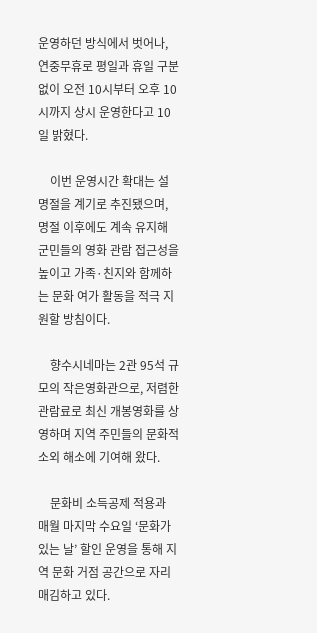운영하던 방식에서 벗어나, 연중무휴로 평일과 휴일 구분 없이 오전 10시부터 오후 10시까지 상시 운영한다고 10일 밝혔다.

    이번 운영시간 확대는 설 명절을 계기로 추진됐으며, 명절 이후에도 계속 유지해 군민들의 영화 관람 접근성을 높이고 가족·친지와 함께하는 문화 여가 활동을 적극 지원할 방침이다.

    향수시네마는 2관 95석 규모의 작은영화관으로, 저렴한 관람료로 최신 개봉영화를 상영하며 지역 주민들의 문화적 소외 해소에 기여해 왔다.

    문화비 소득공제 적용과 매월 마지막 수요일 ‘문화가 있는 날’ 할인 운영을 통해 지역 문화 거점 공간으로 자리매김하고 있다.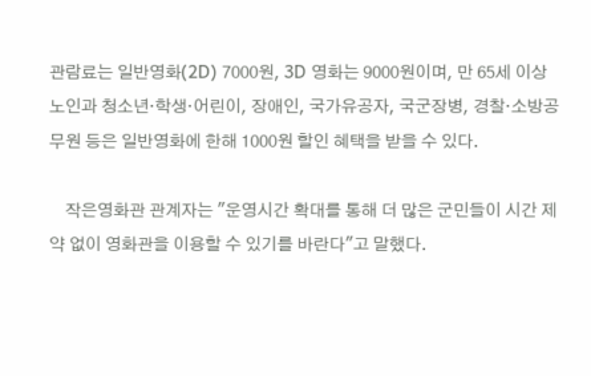관람료는 일반영화(2D) 7000원, 3D 영화는 9000원이며, 만 65세 이상 노인과 청소년·학생·어린이, 장애인, 국가유공자, 국군장병, 경찰·소방공무원 등은 일반영화에 한해 1000원 할인 혜택을 받을 수 있다.

    작은영화관 관계자는 "운영시간 확대를 통해 더 많은 군민들이 시간 제약 없이 영화관을 이용할 수 있기를 바란다"고 말했다.